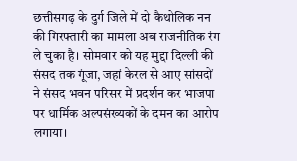छत्तीसगढ़ के दुर्ग जिले में दो कैथोलिक नन की गिरफ्तारी का मामला अब राजनीतिक रंग ले चुका है। सोमवार को यह मुद्दा दिल्ली की संसद तक गूंजा, जहां केरल से आए सांसदों ने संसद भवन परिसर में प्रदर्शन कर भाजपा पर धार्मिक अल्पसंख्यकों के दमन का आरोप लगाया।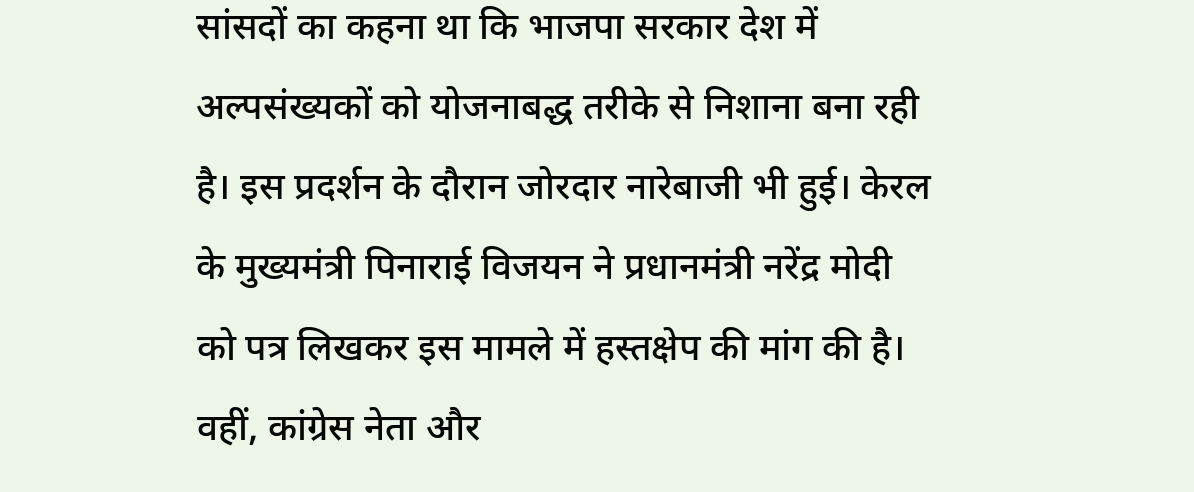सांसदों का कहना था कि भाजपा सरकार देश में अल्पसंख्यकों को योजनाबद्ध तरीके से निशाना बना रही है। इस प्रदर्शन के दौरान जोरदार नारेबाजी भी हुई। केरल के मुख्यमंत्री पिनाराई विजयन ने प्रधानमंत्री नरेंद्र मोदी को पत्र लिखकर इस मामले में हस्तक्षेप की मांग की है। वहीं, कांग्रेस नेता और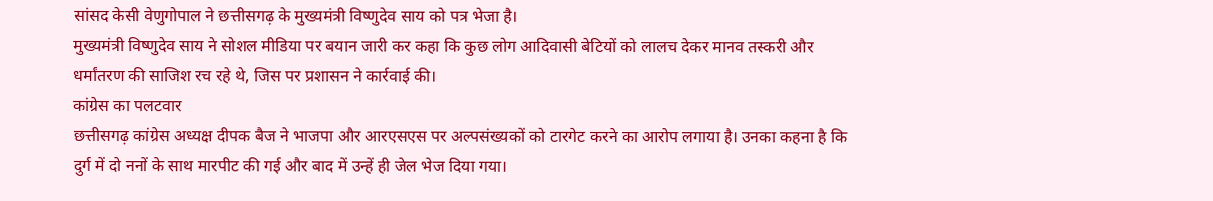सांसद केसी वेणुगोपाल ने छत्तीसगढ़ के मुख्यमंत्री विष्णुदेव साय को पत्र भेजा है।
मुख्यमंत्री विष्णुदेव साय ने सोशल मीडिया पर बयान जारी कर कहा कि कुछ लोग आदिवासी बेटियों को लालच देकर मानव तस्करी और धर्मांतरण की साजिश रच रहे थे, जिस पर प्रशासन ने कार्रवाई की।
कांग्रेस का पलटवार
छत्तीसगढ़ कांग्रेस अध्यक्ष दीपक बैज ने भाजपा और आरएसएस पर अल्पसंख्यकों को टारगेट करने का आरोप लगाया है। उनका कहना है कि दुर्ग में दो ननों के साथ मारपीट की गई और बाद में उन्हें ही जेल भेज दिया गया।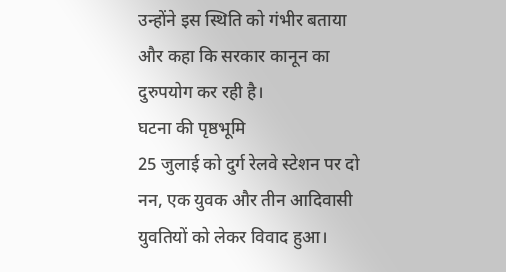उन्होंने इस स्थिति को गंभीर बताया और कहा कि सरकार कानून का दुरुपयोग कर रही है।
घटना की पृष्ठभूमि
25 जुलाई को दुर्ग रेलवे स्टेशन पर दो नन, एक युवक और तीन आदिवासी युवतियों को लेकर विवाद हुआ।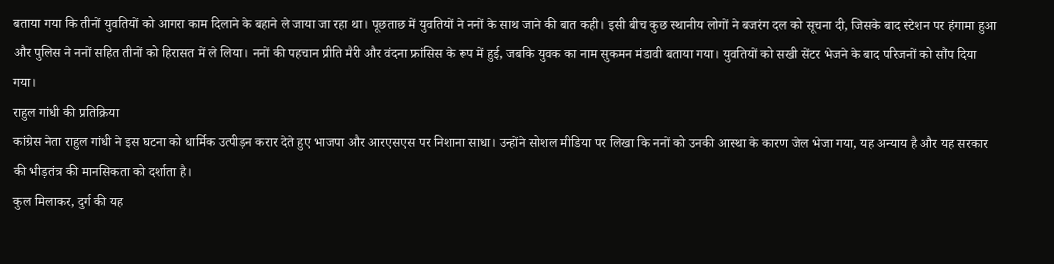बताया गया कि तीनों युवतियों को आगरा काम दिलाने के बहाने ले जाया जा रहा था। पूछताछ में युवतियों ने ननों के साथ जाने की बात कही। इसी बीच कुछ स्थानीय लोगों ने बजरंग दल को सूचना दी, जिसके बाद स्टेशन पर हंगामा हुआ और पुलिस ने ननों सहित तीनों को हिरासत में ले लिया। ननों की पहचान प्रीति मैरी और वंदना फ्रांसिस के रूप में हुई, जबकि युवक का नाम सुकमन मंडावी बताया गया। युवतियों को सखी सेंटर भेजने के बाद परिजनों को सौंप दिया गया।
राहुल गांधी की प्रतिक्रिया
कांग्रेस नेता राहुल गांधी ने इस घटना को धार्मिक उत्पीड़न करार देते हुए भाजपा और आरएसएस पर निशाना साधा। उन्होंने सोशल मीडिया पर लिखा कि ननों को उनकी आस्था के कारण जेल भेजा गया, यह अन्याय है और यह सरकार की भीड़तंत्र की मानसिकता को दर्शाता है।
कुल मिलाकर, दुर्ग की यह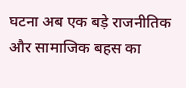घटना अब एक बड़े राजनीतिक और सामाजिक बहस का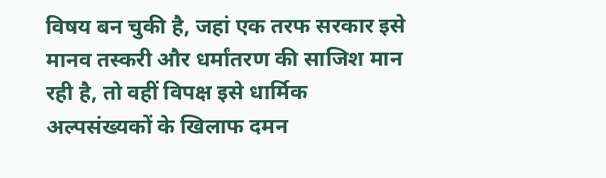विषय बन चुकी है, जहां एक तरफ सरकार इसे मानव तस्करी और धर्मांतरण की साजिश मान रही है, तो वहीं विपक्ष इसे धार्मिक अल्पसंख्यकों के खिलाफ दमन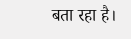बता रहा है।